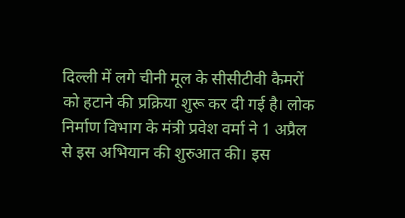दिल्ली में लगे चीनी मूल के सीसीटीवी कैमरों को हटाने की प्रक्रिया शुरू कर दी गई है। लोक निर्माण विभाग के मंत्री प्रवेश वर्मा ने 1 अप्रैल से इस अभियान की शुरुआत की। इस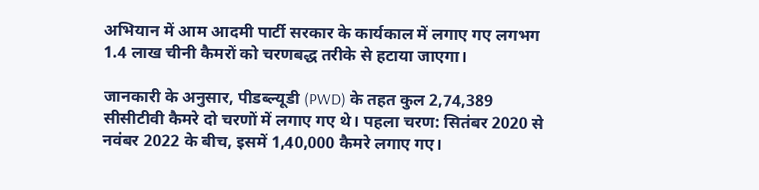अभियान में आम आदमी पार्टी सरकार के कार्यकाल में लगाए गए लगभग 1.4 लाख चीनी कैमरों को चरणबद्ध तरीके से हटाया जाएगा।

जानकारी के अनुसार, पीडब्ल्यूडी (PWD) के तहत कुल 2,74,389 सीसीटीवी कैमरे दो चरणों में लगाए गए थे। पहला चरण: सितंबर 2020 से नवंबर 2022 के बीच, इसमें 1,40,000 कैमरे लगाए गए।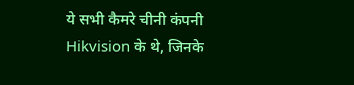ये सभी कैमरे चीनी कंपनी Hikvision के थे, जिनके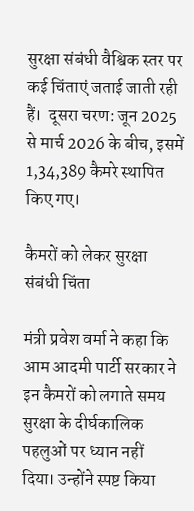सुरक्षा संबंधी वैश्विक स्तर पर कई चिंताएं जताई जाती रही हैं।  दूसरा चरण: जून 2025 से मार्च 2026 के बीच, इसमें 1,34,389 कैमरे स्थापित किए गए।

कैमरों को लेकर सुरक्षा संबंधी चिंता

मंत्री प्रवेश वर्मा ने कहा कि आम आदमी पार्टी सरकार ने इन कैमरों को लगाते समय सुरक्षा के दीर्घकालिक पहलुओं पर ध्यान नहीं दिया। उन्होंने स्पष्ट किया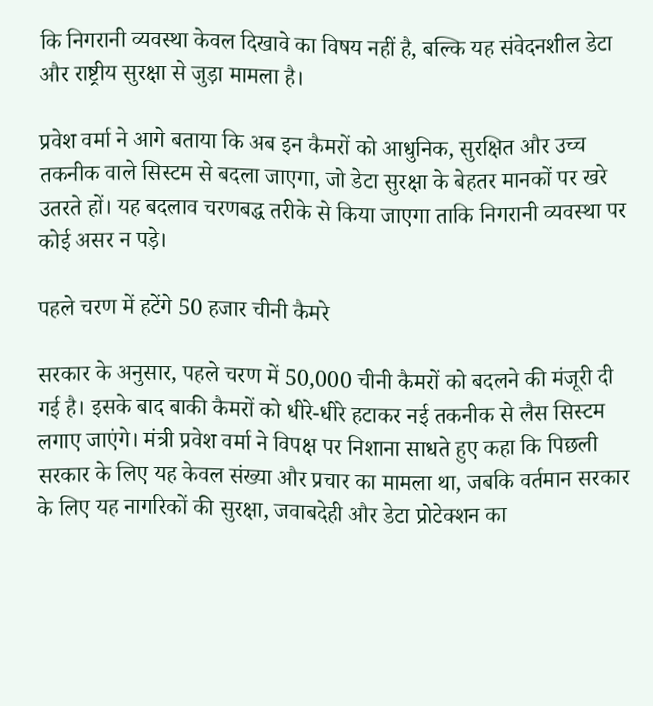कि निगरानी व्यवस्था केवल दिखावे का विषय नहीं है, बल्कि यह संवेदनशील डेटा और राष्ट्रीय सुरक्षा से जुड़ा मामला है।

प्रवेश वर्मा ने आगे बताया कि अब इन कैमरों को आधुनिक, सुरक्षित और उच्च तकनीक वाले सिस्टम से बदला जाएगा, जो डेटा सुरक्षा के बेहतर मानकों पर खरे उतरते हों। यह बदलाव चरणबद्ध तरीके से किया जाएगा ताकि निगरानी व्यवस्था पर कोई असर न पड़े।

पहले चरण में हटेंगे 50 हजार चीनी कैमरे

सरकार के अनुसार, पहले चरण में 50,000 चीनी कैमरों को बदलने की मंजूरी दी गई है। इसके बाद बाकी कैमरों को धीरे-धीरे हटाकर नई तकनीक से लैस सिस्टम लगाए जाएंगे। मंत्री प्रवेश वर्मा ने विपक्ष पर निशाना साधते हुए कहा कि पिछली सरकार के लिए यह केवल संख्या और प्रचार का मामला था, जबकि वर्तमान सरकार के लिए यह नागरिकों की सुरक्षा, जवाबदेही और डेटा प्रोटेक्शन का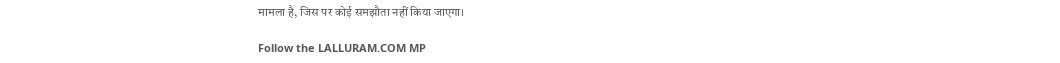मामला है, जिस पर कोई समझौता नहीं किया जाएगा।

Follow the LALLURAM.COM MP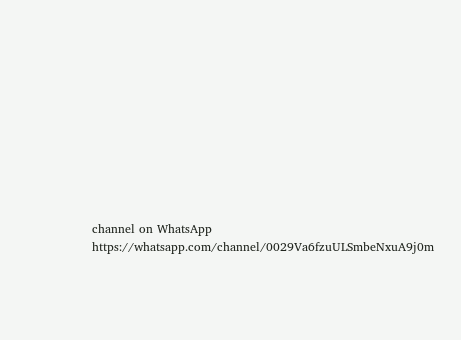channel on WhatsApp
https://whatsapp.com/channel/0029Va6fzuULSmbeNxuA9j0m